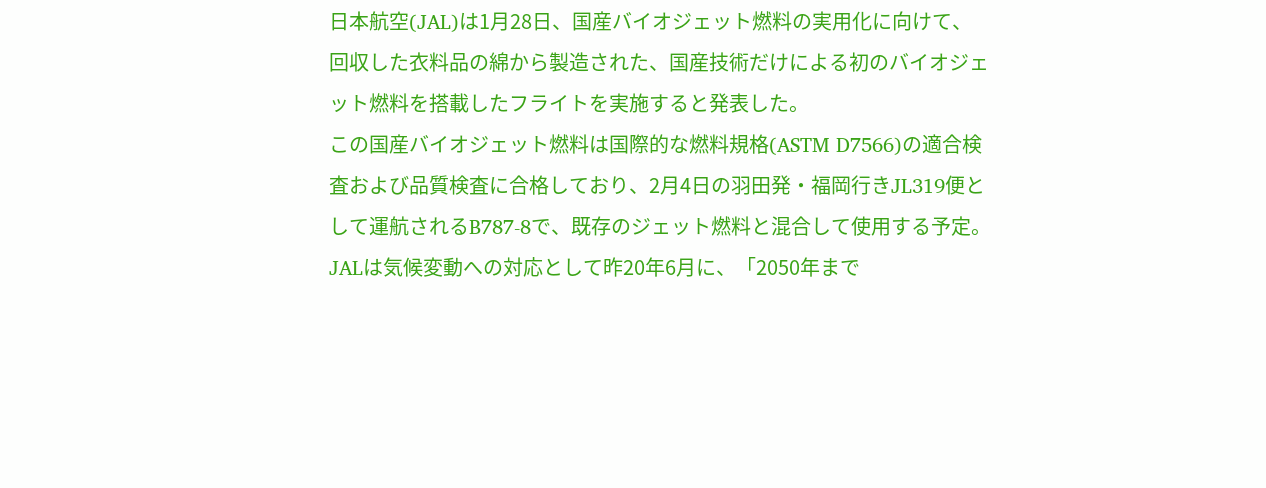日本航空(JAL)は1月28日、国産バイオジェット燃料の実用化に向けて、回収した衣料品の綿から製造された、国産技術だけによる初のバイオジェット燃料を搭載したフライトを実施すると発表した。
この国産バイオジェット燃料は国際的な燃料規格(ASTM D7566)の適合検査および品質検査に合格しており、2月4日の羽田発・福岡行きJL319便として運航されるB787-8で、既存のジェット燃料と混合して使用する予定。
JALは気候変動への対応として昨20年6月に、「2050年まで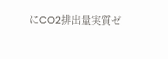にCO2排出量実質ゼ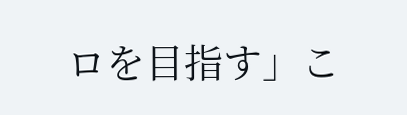ロを目指す」こ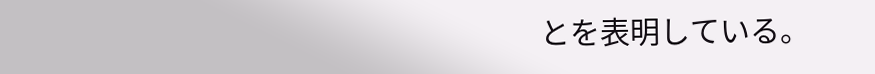とを表明している。